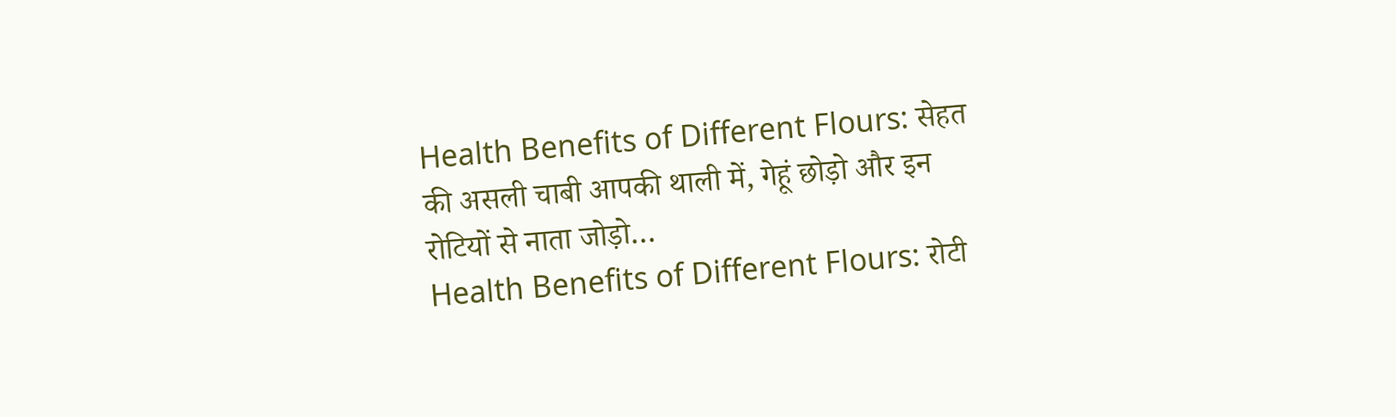Health Benefits of Different Flours: सेहत की असली चाबी आपकी थाली में, गेहूं छोड़ो और इन रोटियों से नाता जोड़ो…
Health Benefits of Different Flours: रोटी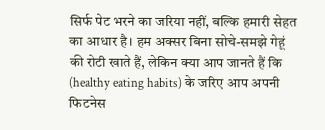सिर्फ पेट भरने का जरिया नहीं, बल्कि हमारी सेहत का आधार है। हम अक्सर बिना सोचे-समझे गेहूं की रोटी खाते हैं, लेकिन क्या आप जानते हैं कि (healthy eating habits) के जरिए आप अपनी फिटनेस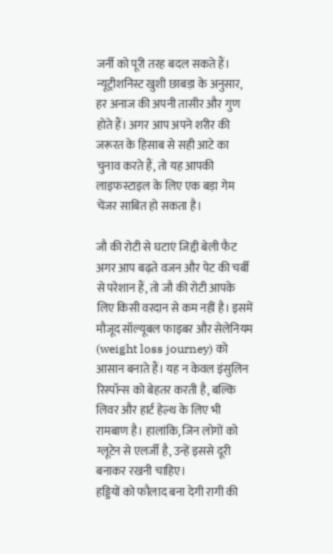जर्नी को पूरी तरह बदल सकते हैं। न्यूट्रीशनिस्ट खुशी छाबड़ा के अनुसार, हर अनाज की अपनी तासीर और गुण होते हैं। अगर आप अपने शरीर की जरूरत के हिसाब से सही आटे का चुनाव करते हैं, तो यह आपकी लाइफस्टाइल के लिए एक बड़ा गेम चेंजर साबित हो सकता है।

जौ की रोटी से घटाएं जिद्दी बेली फैट
अगर आप बढ़ते वजन और पेट की चर्बी से परेशान हैं, तो जौ की रोटी आपके लिए किसी वरदान से कम नहीं है। इसमें मौजूद सॉल्यूबल फाइबर और सेलेनियम (weight loss journey) को आसान बनाते हैं। यह न केवल इंसुलिन रिस्पॉन्स को बेहतर करती है, बल्कि लिवर और हार्ट हेल्थ के लिए भी रामबाण है। हालांकि, जिन लोगों को ग्लूटेन से एलर्जी है, उन्हें इससे दूरी बनाकर रखनी चाहिए।
हड्डियों को फौलाद बना देगी रागी की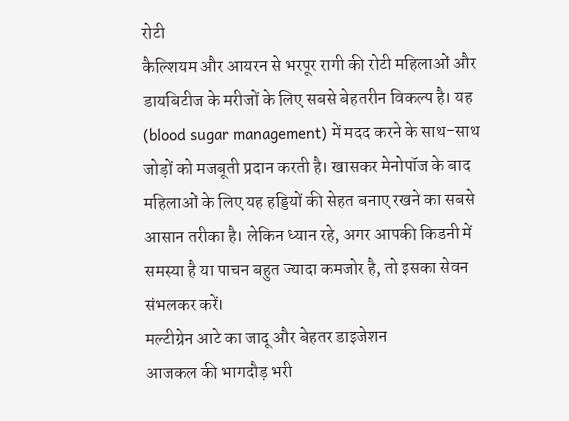रोटी
कैल्शियम और आयरन से भरपूर रागी की रोटी महिलाओं और डायबिटीज के मरीजों के लिए सबसे बेहतरीन विकल्प है। यह (blood sugar management) में मदद करने के साथ-साथ जोड़ों को मजबूती प्रदान करती है। खासकर मेनोपॉज के बाद महिलाओं के लिए यह हड्डियों की सेहत बनाए रखने का सबसे आसान तरीका है। लेकिन ध्यान रहे, अगर आपकी किडनी में समस्या है या पाचन बहुत ज्यादा कमजोर है, तो इसका सेवन संभलकर करें।
मल्टीग्रेन आटे का जादू और बेहतर डाइजेशन
आजकल की भागदौड़ भरी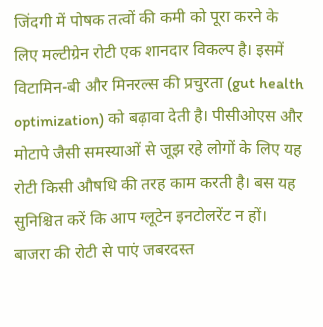जिंदगी में पोषक तत्वों की कमी को पूरा करने के लिए मल्टीग्रेन रोटी एक शानदार विकल्प है। इसमें विटामिन-बी और मिनरल्स की प्रचुरता (gut health optimization) को बढ़ावा देती है। पीसीओएस और मोटापे जैसी समस्याओं से जूझ रहे लोगों के लिए यह रोटी किसी औषधि की तरह काम करती है। बस यह सुनिश्चित करें कि आप ग्लूटेन इनटोलरेंट न हों।
बाजरा की रोटी से पाएं जबरदस्त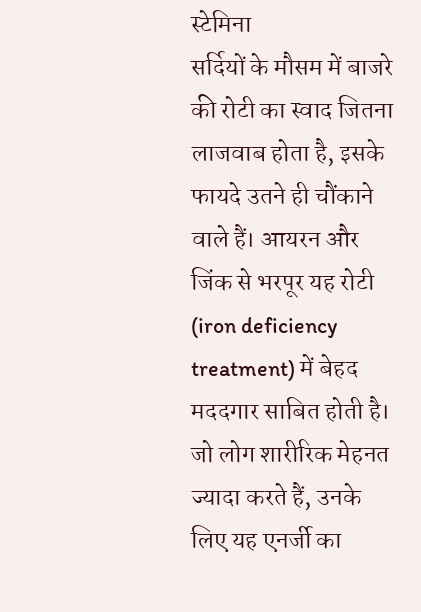स्टेमिना
सर्दियों के मौसम में बाजरे की रोटी का स्वाद जितना लाजवाब होता है, इसके फायदे उतने ही चौंकाने वाले हैं। आयरन और जिंक से भरपूर यह रोटी (iron deficiency treatment) में बेहद मददगार साबित होती है। जो लोग शारीरिक मेहनत ज्यादा करते हैं, उनके लिए यह एनर्जी का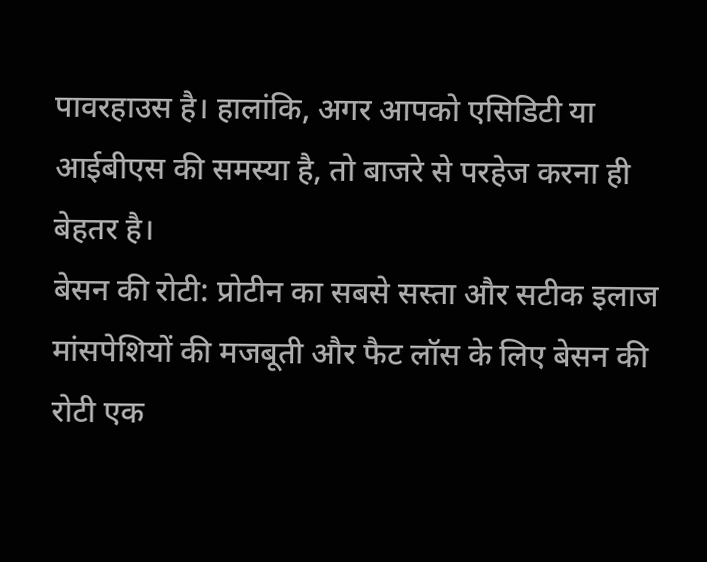पावरहाउस है। हालांकि, अगर आपको एसिडिटी या आईबीएस की समस्या है, तो बाजरे से परहेज करना ही बेहतर है।
बेसन की रोटी: प्रोटीन का सबसे सस्ता और सटीक इलाज
मांसपेशियों की मजबूती और फैट लॉस के लिए बेसन की रोटी एक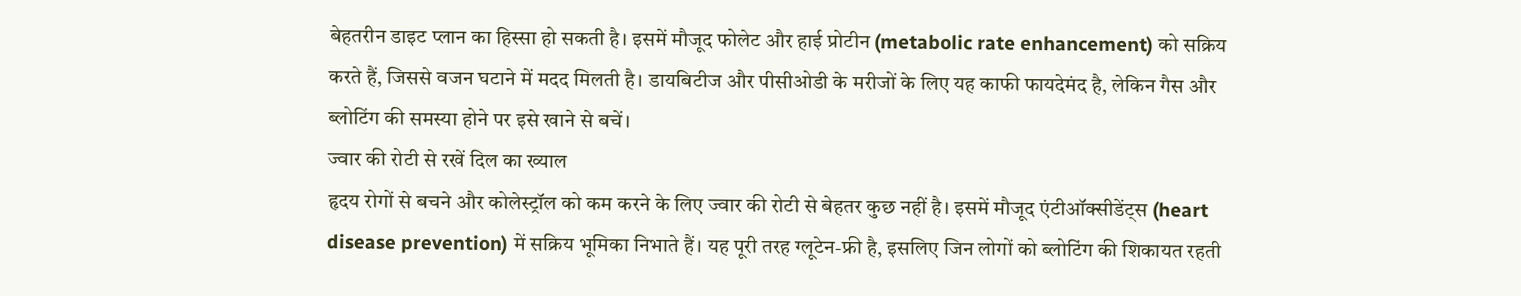बेहतरीन डाइट प्लान का हिस्सा हो सकती है। इसमें मौजूद फोलेट और हाई प्रोटीन (metabolic rate enhancement) को सक्रिय करते हैं, जिससे वजन घटाने में मदद मिलती है। डायबिटीज और पीसीओडी के मरीजों के लिए यह काफी फायदेमंद है, लेकिन गैस और ब्लोटिंग की समस्या होने पर इसे खाने से बचें।
ज्वार की रोटी से रखें दिल का ख्याल
हृदय रोगों से बचने और कोलेस्ट्रॉल को कम करने के लिए ज्वार की रोटी से बेहतर कुछ नहीं है। इसमें मौजूद एंटीऑक्सीडेंट्स (heart disease prevention) में सक्रिय भूमिका निभाते हैं। यह पूरी तरह ग्लूटेन-फ्री है, इसलिए जिन लोगों को ब्लोटिंग की शिकायत रहती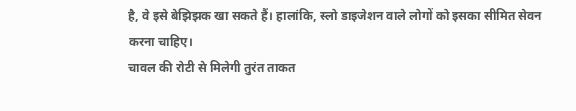है, वे इसे बेझिझक खा सकते हैं। हालांकि, स्लो डाइजेशन वाले लोगों को इसका सीमित सेवन करना चाहिए।
चावल की रोटी से मिलेगी तुरंत ताकत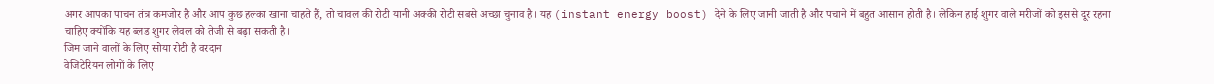अगर आपका पाचन तंत्र कमजोर है और आप कुछ हल्का खाना चाहते हैं, तो चावल की रोटी यानी अक्की रोटी सबसे अच्छा चुनाव है। यह (instant energy boost) देने के लिए जानी जाती है और पचाने में बहुत आसान होती है। लेकिन हाई शुगर वाले मरीजों को इससे दूर रहना चाहिए क्योंकि यह ब्लड शुगर लेवल को तेजी से बढ़ा सकती है।
जिम जाने वालों के लिए सोया रोटी है वरदान
वेजिटेरियन लोगों के लिए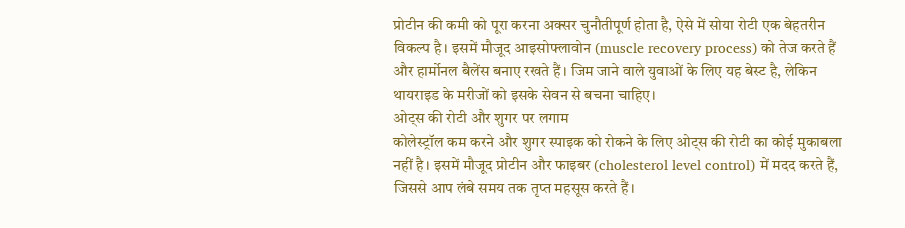प्रोटीन की कमी को पूरा करना अक्सर चुनौतीपूर्ण होता है, ऐसे में सोया रोटी एक बेहतरीन विकल्प है। इसमें मौजूद आइसोफ्लावोन (muscle recovery process) को तेज करते हैं और हार्मोनल बैलेंस बनाए रखते हैं। जिम जाने वाले युवाओं के लिए यह बेस्ट है, लेकिन थायराइड के मरीजों को इसके सेवन से बचना चाहिए।
ओट्स की रोटी और शुगर पर लगाम
कोलेस्ट्रॉल कम करने और शुगर स्पाइक को रोकने के लिए ओट्स की रोटी का कोई मुकाबला नहीं है। इसमें मौजूद प्रोटीन और फाइबर (cholesterol level control) में मदद करते हैं, जिससे आप लंबे समय तक तृप्त महसूस करते हैं।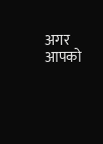अगर आपको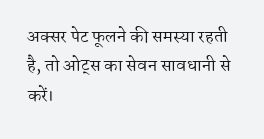अक्सर पेट फूलने की समस्या रहती है, तो ओट्स का सेवन सावधानी से करें।